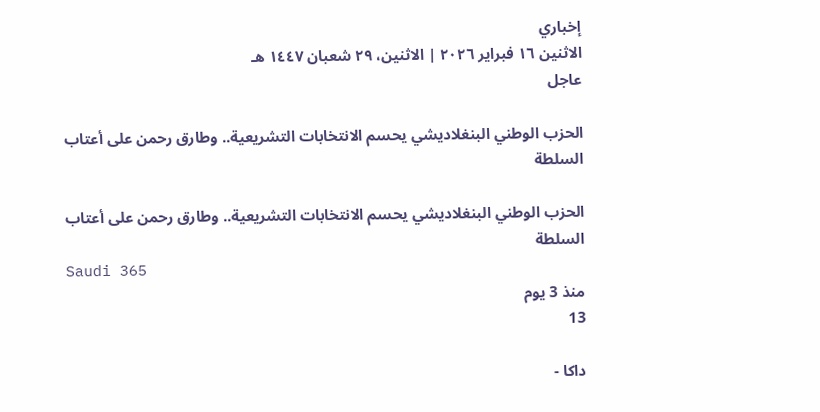إخباري
الاثنين ١٦ فبراير ٢٠٢٦ | الاثنين، ٢٩ شعبان ١٤٤٧ هـ
عاجل

الحزب الوطني البنغلاديشي يحسم الانتخابات التشريعية.. وطارق رحمن على أعتاب السلطة

الحزب الوطني البنغلاديشي يحسم الانتخابات التشريعية.. وطارق رحمن على أعتاب السلطة
Saudi 365
منذ 3 يوم
13

داكا -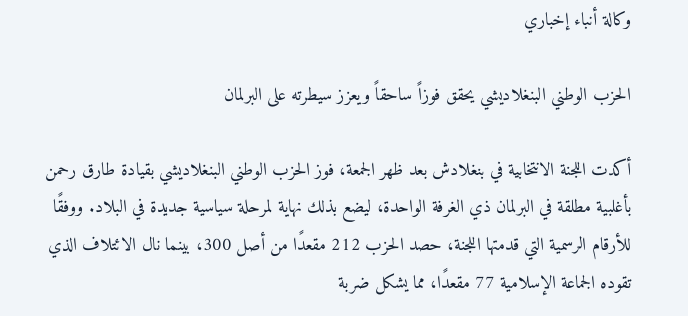وكالة أنباء إخباري

الحزب الوطني البنغلاديشي يحقق فوزاً ساحقاً ويعزز سيطرته على البرلمان

أكدت اللجنة الانتخابية في بنغلادش بعد ظهر الجمعة، فوز الحزب الوطني البنغلاديشي بقيادة طارق رحمن بأغلبية مطلقة في البرلمان ذي الغرفة الواحدة، ليضع بذلك نهاية لمرحلة سياسية جديدة في البلاد. ووفقًا للأرقام الرسمية التي قدمتها اللجنة، حصد الحزب 212 مقعدًا من أصل 300، بينما نال الائتلاف الذي تقوده الجماعة الإسلامية 77 مقعدًا، مما يشكل ضربة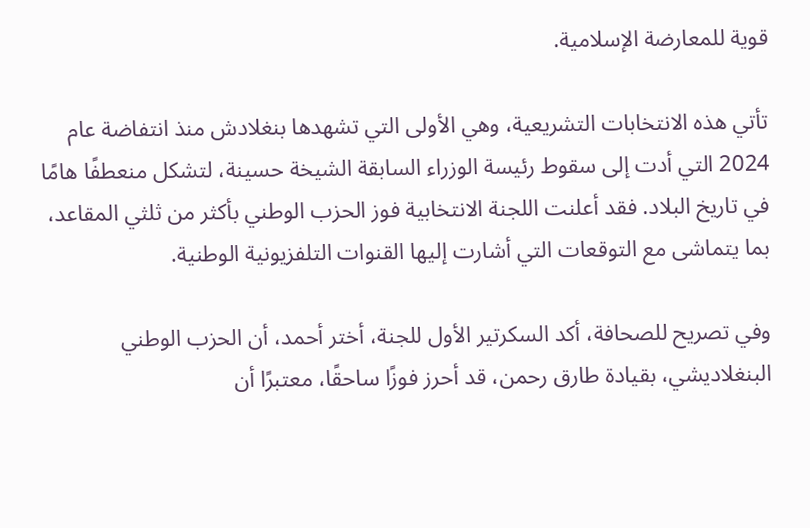قوية للمعارضة الإسلامية.

تأتي هذه الانتخابات التشريعية، وهي الأولى التي تشهدها بنغلادش منذ انتفاضة عام 2024 التي أدت إلى سقوط رئيسة الوزراء السابقة الشيخة حسينة، لتشكل منعطفًا هامًا في تاريخ البلاد. فقد أعلنت اللجنة الانتخابية فوز الحزب الوطني بأكثر من ثلثي المقاعد، بما يتماشى مع التوقعات التي أشارت إليها القنوات التلفزيونية الوطنية.

وفي تصريح للصحافة، أكد السكرتير الأول للجنة، أختر أحمد، أن الحزب الوطني البنغلاديشي، بقيادة طارق رحمن، قد أحرز فوزًا ساحقًا، معتبرًا أن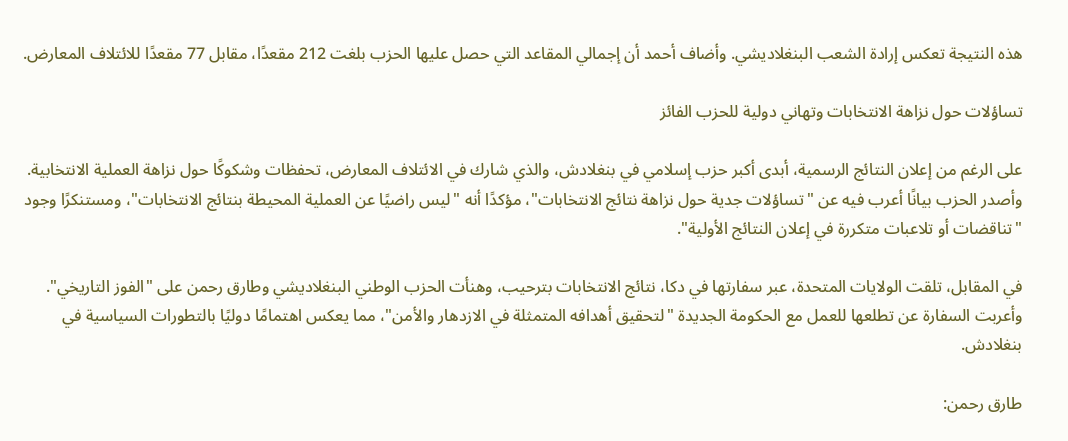هذه النتيجة تعكس إرادة الشعب البنغلاديشي. وأضاف أحمد أن إجمالي المقاعد التي حصل عليها الحزب بلغت 212 مقعدًا، مقابل 77 مقعدًا للائتلاف المعارض.

تساؤلات حول نزاهة الانتخابات وتهاني دولية للحزب الفائز

على الرغم من إعلان النتائج الرسمية، أبدى أكبر حزب إسلامي في بنغلادش، والذي شارك في الائتلاف المعارض، تحفظات وشكوكًا حول نزاهة العملية الانتخابية. وأصدر الحزب بيانًا أعرب فيه عن "تساؤلات جدية حول نزاهة نتائج الانتخابات"، مؤكدًا أنه "ليس راضيًا عن العملية المحيطة بنتائج الانتخابات"، ومستنكرًا وجود "تناقضات أو تلاعبات متكررة في إعلان النتائج الأولية".

في المقابل، تلقت الولايات المتحدة، عبر سفارتها في دكا، نتائج الانتخابات بترحيب، وهنأت الحزب الوطني البنغلاديشي وطارق رحمن على "الفوز التاريخي". وأعربت السفارة عن تطلعها للعمل مع الحكومة الجديدة "لتحقيق أهدافه المتمثلة في الازدهار والأمن"، مما يعكس اهتمامًا دوليًا بالتطورات السياسية في بنغلادش.

طارق رحمن: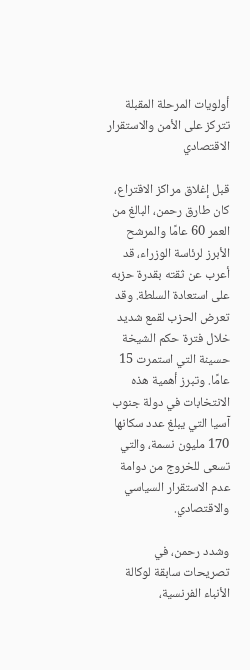أولويات المرحلة المقبلة تتركز على الأمن والاستقرار الاقتصادي

قبل إغلاق مراكز الاقتراع، كان طارق رحمن، البالغ من العمر 60 عامًا والمرشح الأبرز لرئاسة الوزراء، قد أعرب عن ثقته بقدرة حزبه على استعادة السلطة. وقد تعرض الحزب لقمع شديد خلال فترة حكم الشيخة حسينة التي استمرت 15 عامًا. وتبرز أهمية هذه الانتخابات في دولة جنوب آسيا التي يبلغ عدد سكانها 170 مليون نسمة، والتي تسعى للخروج من دوامة عدم الاستقرار السياسي والاقتصادي.

وشدد رحمن، في تصريحات سابقة لوكالة الأنباء الفرنسية،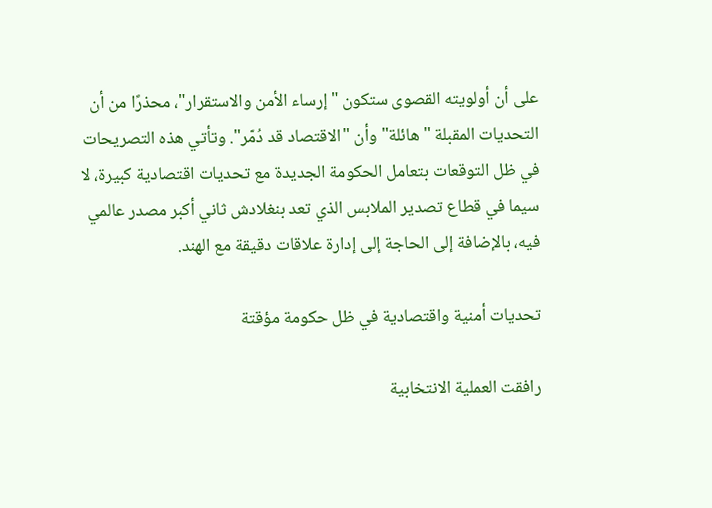على أن أولويته القصوى ستكون "إرساء الأمن والاستقرار"، محذرًا من أن التحديات المقبلة "هائلة" وأن "الاقتصاد قد دُمّر". وتأتي هذه التصريحات في ظل التوقعات بتعامل الحكومة الجديدة مع تحديات اقتصادية كبيرة، لا سيما في قطاع تصدير الملابس الذي تعد بنغلادش ثاني أكبر مصدر عالمي فيه، بالإضافة إلى الحاجة إلى إدارة علاقات دقيقة مع الهند.

تحديات أمنية واقتصادية في ظل حكومة مؤقتة

رافقت العملية الانتخابية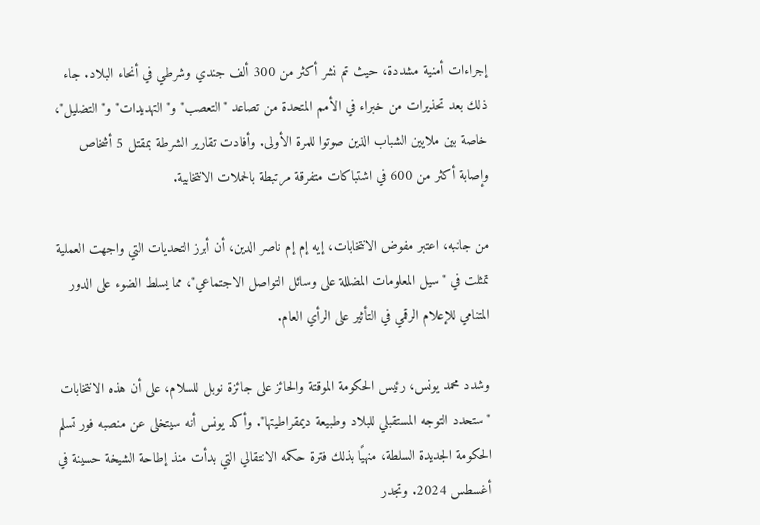إجراءات أمنية مشددة، حيث تم نشر أكثر من 300 ألف جندي وشرطي في أنحاء البلاد. جاء ذلك بعد تحذيرات من خبراء في الأمم المتحدة من تصاعد "التعصب" و"التهديدات" و"التضليل"، خاصة بين ملايين الشباب الذين صوتوا للمرة الأولى. وأفادت تقارير الشرطة بمقتل 5 أشخاص وإصابة أكثر من 600 في اشتباكات متفرقة مرتبطة بالحملات الانتخابية.

من جانبه، اعتبر مفوض الانتخابات، إيه إم إم ناصر الدين، أن أبرز التحديات التي واجهت العملية تمثلت في "سيل المعلومات المضللة على وسائل التواصل الاجتماعي"، مما يسلط الضوء على الدور المتنامي للإعلام الرقمي في التأثير على الرأي العام.

وشدد محمد يونس، رئيس الحكومة الموقتة والحائز على جائزة نوبل للسلام، على أن هذه الانتخابات "ستحدد التوجه المستقبلي للبلاد وطبيعة ديمقراطيتها". وأكد يونس أنه سيتخلى عن منصبه فور تسلم الحكومة الجديدة السلطة، منهيًا بذلك فترة حكمه الانتقالي التي بدأت منذ إطاحة الشيخة حسينة في أغسطس 2024. وتجدر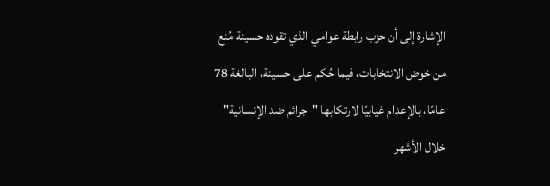الإشارة إلى أن حزب رابطة عوامي الذي تقوده حسينة مُنع من خوض الانتخابات، فيما حُكم على حسينة، البالغة 78 عامًا، بالإعدام غيابيًا لارتكابها "جرائم ضد الإنسانية" خلال الأشهر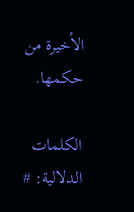الأخيرة من حكمها.

الكلمات الدلالية: #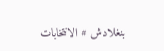بنغلادش # الانتخابات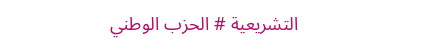التشريعية # الحزب الوطني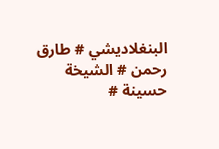البنغلاديشي # طارق رحمن # الشيخة حسينة #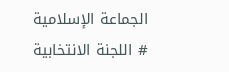الجماعة الإسلامية # اللجنة الانتخابية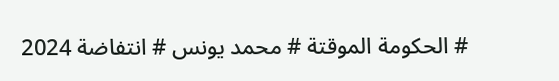# الحكومة الموقتة # محمد يونس # انتفاضة 2024